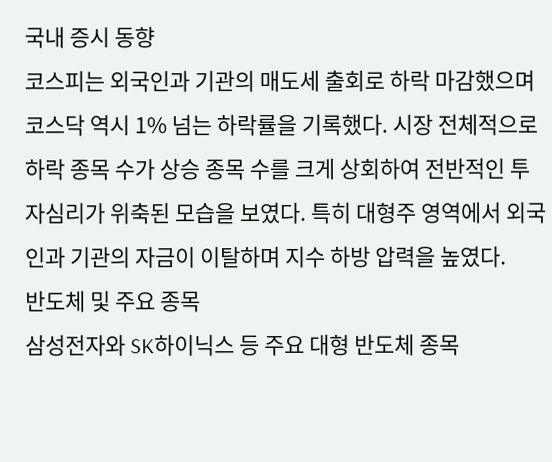국내 증시 동향
코스피는 외국인과 기관의 매도세 출회로 하락 마감했으며 코스닥 역시 1% 넘는 하락률을 기록했다. 시장 전체적으로 하락 종목 수가 상승 종목 수를 크게 상회하여 전반적인 투자심리가 위축된 모습을 보였다. 특히 대형주 영역에서 외국인과 기관의 자금이 이탈하며 지수 하방 압력을 높였다.
반도체 및 주요 종목
삼성전자와 SK하이닉스 등 주요 대형 반도체 종목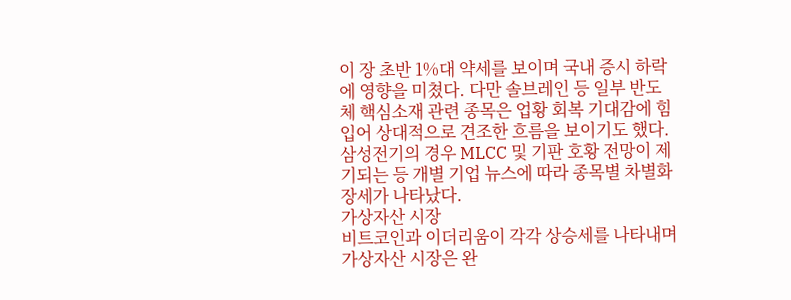이 장 초반 1%대 약세를 보이며 국내 증시 하락에 영향을 미쳤다. 다만 솔브레인 등 일부 반도체 핵심소재 관련 종목은 업황 회복 기대감에 힘입어 상대적으로 견조한 흐름을 보이기도 했다. 삼성전기의 경우 MLCC 및 기판 호황 전망이 제기되는 등 개별 기업 뉴스에 따라 종목별 차별화 장세가 나타났다.
가상자산 시장
비트코인과 이더리움이 각각 상승세를 나타내며 가상자산 시장은 완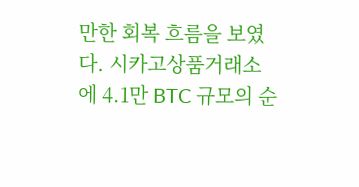만한 회복 흐름을 보였다. 시카고상품거래소에 4.1만 BTC 규모의 순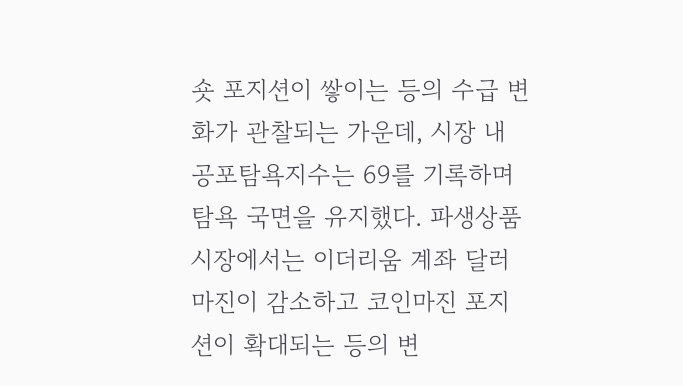숏 포지션이 쌓이는 등의 수급 변화가 관찰되는 가운데, 시장 내 공포탐욕지수는 69를 기록하며 탐욕 국면을 유지했다. 파생상품 시장에서는 이더리움 계좌 달러마진이 감소하고 코인마진 포지션이 확대되는 등의 변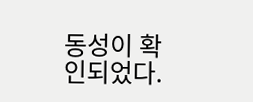동성이 확인되었다.